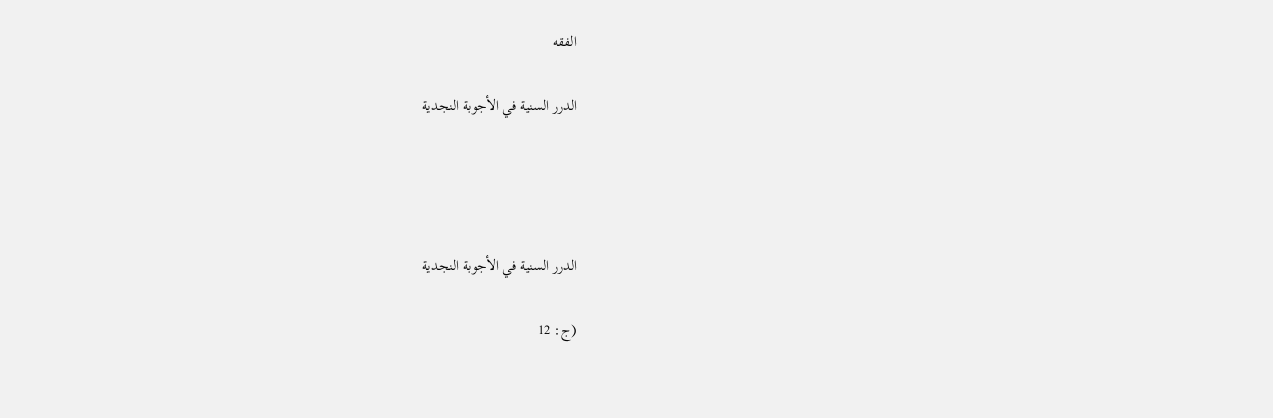الفقه

الدرر السنية في الأجوبة النجدية




الدرر السنية في الأجوبة النجدية

(ج: 12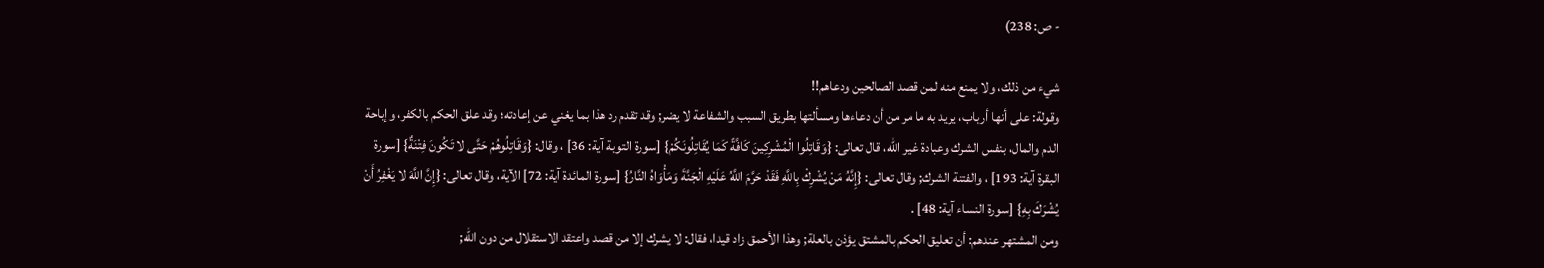- ص: 238)

شيء من ذلك، ولا يمنع منه لمن قصد الصالحين ودعاهم!!
وقولة: على أنها أرباب، يريد به ما مر من أن دعاءها ومسألتها بطريق السبب والشفاعة لا يضر; وقد تقدم رد هذا بما يغني عن إعادته؛ وقد علق الحكم بالكفر، وإباحة الدم والمال، بنفس الشرك وعبادة غير الله، قال تعالى: {وَقَاتِلُوا الْمُشْرِكِينَ كَافَّةً كَمَا يُقَاتِلُونَكُمْ} [سورة التوبة آية: 36] ، وقال: {وَقَاتِلُوهُمْ حَتَّى لا تَكُونَ فِتْنَةٌ} [سورة البقرة آية: 193] ، والفتنة الشرك; وقال تعالى: {إِنَّهُ مَنْ يُشْرِكْ بِاللَّهِ فَقَدْ حَرَّمَ اللَّهُ عَلَيْهِ الْجَنَّةَ وَمَأْوَاهُ النَّارُ} [سورة المائدة آية: 72] الآية، وقال تعالى: {إِنَّ اللَّهَ لا يَغْفِرُ أَنْ يُشْرَكَ بِهِ} [سورة النساء آية: 48] .
ومن المشتهر عندهم: أن تعليق الحكم بالمشتق يؤذن بالعلة; وهذا الأحمق زاد قيدا، فقال: لا يشرك إلا من قصد واعتقد الاستقلال من دون الله;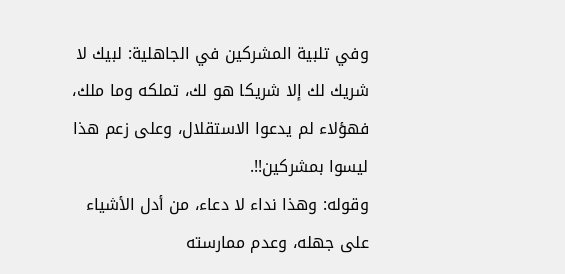وفي تلبية المشركين في الجاهلية: لبيك لا شريك لك إلا شريكا هو لك، تملكه وما ملك، فهؤلاء لم يدعوا الاستقلال، وعلى زعم هذا ليسوا بمشركين!!.
وقوله: وهذا نداء لا دعاء، من أدل الأشياء على جهله، وعدم ممارسته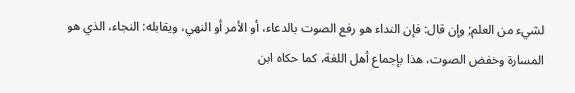لشيء من العلم; وإن قال: فإن النداء هو رفع الصوت بالدعاء، أو الأمر أو النهي، ويقابله: النجاء، الذي هو المسارة وخفض الصوت، هذا بإجماع أهل اللغة، كما حكاه ابن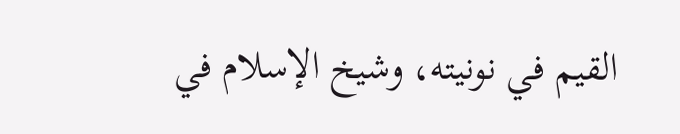القيم في نونيته، وشيخ الإسلام في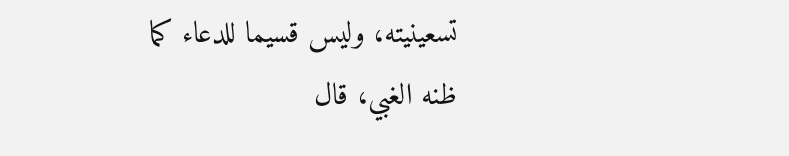تسعينيته، وليس قسيما للدعاء كما ظنه الغبي، قال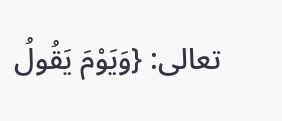تعالى: {وَيَوْمَ يَقُولُ